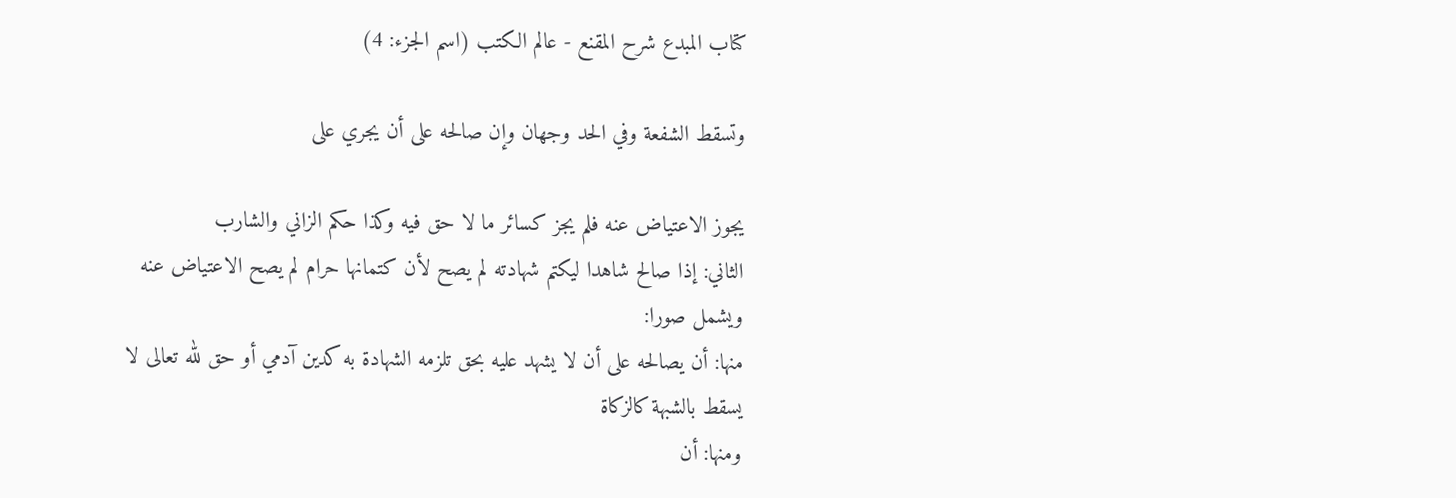كتاب المبدع شرح المقنع - عالم الكتب (اسم الجزء: 4)

وتسقط الشفعة وفي الحد وجهان وإن صالحه على أن يجري على

يجوز الاعتياض عنه فلم يجز كسائر ما لا حق فيه وكذا حكم الزاني والشارب
الثاني: إذا صالح شاهدا ليكتم شهادته لم يصح لأن كتمانها حرام لم يصح الاعتياض عنه ويشمل صورا:
منها: أن يصالحه على أن لا يشهد عليه بحق تلزمه الشهادة به كدين آدمي أو حق لله تعالى لا يسقط بالشبهة كالزكاة
ومنها: أن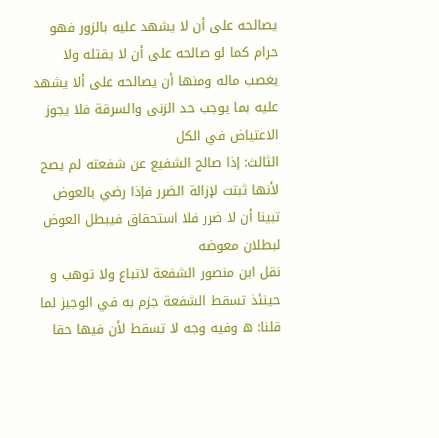يصالحه على أن لا يشهد عليه بالزور فهو حرام كما لو صالحه على أن لا يقتله ولا يغصب ماله ومنها أن يصالحه على ألا يشهد عليه بما يوجب حد الزنى والسرقة فلا يجوز الاعتياض في الكل
الثالث: إذا صالح الشفيع عن شفعته لم يصح لأنها ثبتت لإزالة الضرر فإذا رضي بالعوض تبينا أن لا ضرر فلا استحقاق فيبطل العوض لبطلان معوضه
نقل ابن منصور الشفعة لاتباع ولا توهب و حينئذ تسقط الشفعة جزم به في الوجيز لما قلنا: ه وفيه وجه لا تسقط لأن فيها حقا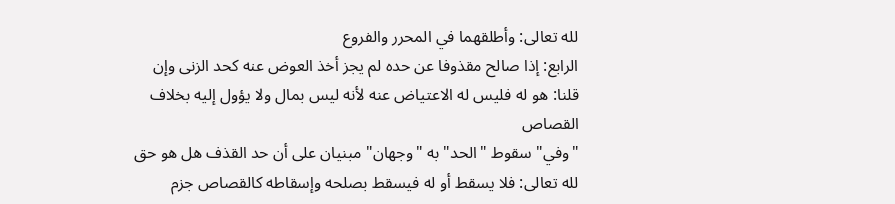لله تعالى: وأطلقهما في المحرر والفروع
الرابع: إذا صالح مقذوفا عن حده لم يجز أخذ العوض عنه كحد الزنى وإن قلنا: هو له فليس له الاعتياض عنه لأنه ليس بمال ولا يؤول إليه بخلاف القصاص
"وفي" سقوط "الحد" به "وجهان" مبنيان على أن حد القذف هل هو حق لله تعالى: فلا يسقط أو له فيسقط بصلحه وإسقاطه كالقصاص جزم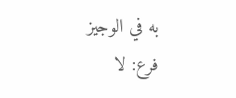به في الوجيز
فرع: لا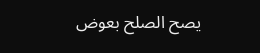يصح الصلح بعوض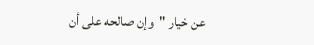عن خيار "وإن صالحه على أن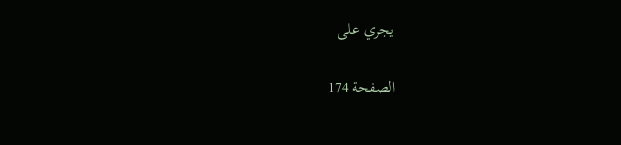يجري على

الصفحة 174